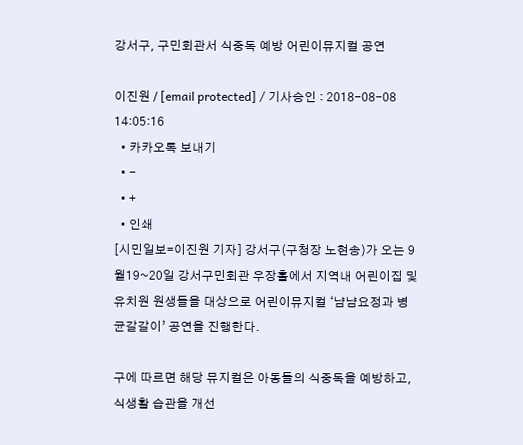강서구, 구민회관서 식중독 예방 어린이뮤지컬 공연

이진원 / [email protected] / 기사승인 : 2018-08-08 14:05:16
  • 카카오톡 보내기
  • -
  • +
  • 인쇄
[시민일보=이진원 기자] 강서구(구청장 노현송)가 오는 9월19~20일 강서구민회관 우장홀에서 지역내 어린이집 및 유치원 원생들을 대상으로 어린이뮤지컬 ‘냠냠요정과 병균갈갈이’ 공연을 진행한다.

구에 따르면 해당 뮤지컬은 아동들의 식중독을 예방하고, 식생활 습관을 개선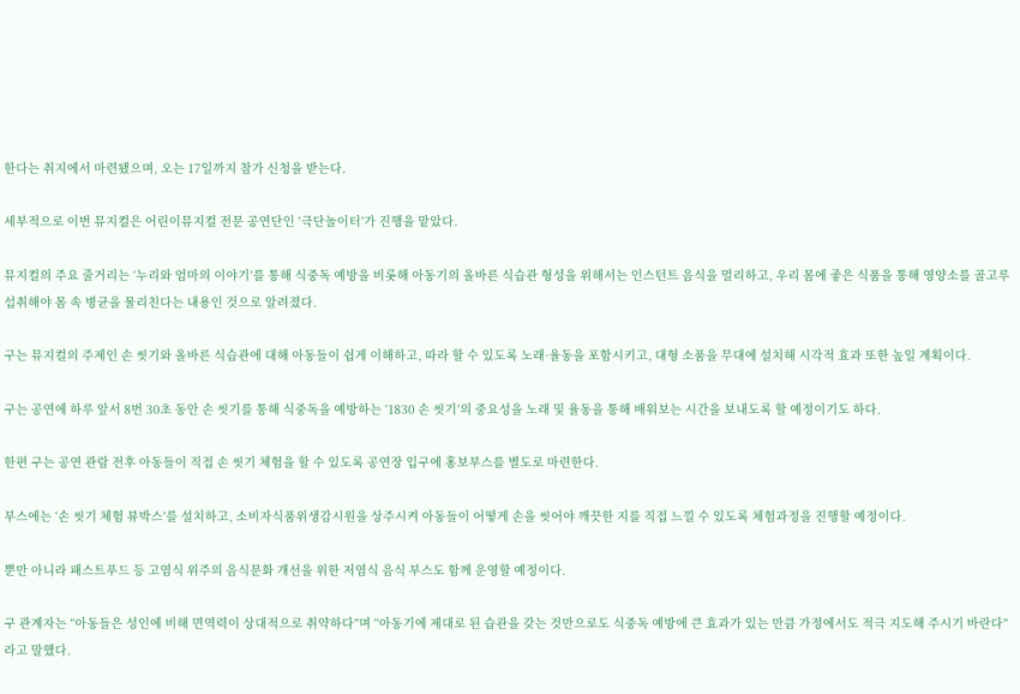한다는 취지에서 마련됐으며, 오는 17일까지 참가 신청을 받는다.

세부적으로 이번 뮤지컬은 어린이뮤지컬 전문 공연단인 ‘극단놀이터’가 진행을 맡았다.

뮤지컬의 주요 줄거리는 ‘누리와 엄마의 이야기’를 통해 식중독 예방을 비롯해 아동기의 올바른 식습관 형성을 위해서는 인스턴트 음식을 멀리하고, 우리 몸에 좋은 식품을 통해 영양소를 골고루 섭취해야 몸 속 병균을 물리친다는 내용인 것으로 알려졌다.

구는 뮤지컬의 주제인 손 씻기와 올바른 식습관에 대해 아동들이 쉽게 이해하고, 따라 할 수 있도록 노래·율동을 포함시키고, 대형 소품을 무대에 설치해 시각적 효과 또한 높일 계획이다.

구는 공연에 하루 앞서 8번 30초 동안 손 씻기를 통해 식중독을 예방하는 ‘1830 손 씻기’의 중요성을 노래 및 율동을 통해 배워보는 시간을 보내도록 할 예정이기도 하다.

한편 구는 공연 관람 전후 아동들이 직접 손 씻기 체험을 할 수 있도록 공연장 입구에 홍보부스를 별도로 마련한다.

부스에는 ‘손 씻기 체험 뷰박스’를 설치하고, 소비자식품위생감시원을 상주시켜 아동들이 어떻게 손을 씻어야 깨끗한 지를 직접 느낄 수 있도록 체험과정을 진행할 예정이다.

뿐만 아니라 패스트푸드 등 고염식 위주의 음식문화 개선을 위한 저염식 음식 부스도 함께 운영할 예정이다.

구 관계자는 “아동들은 성인에 비해 면역력이 상대적으로 취약하다”며 “아동기에 제대로 된 습관을 갖는 것만으로도 식중독 예방에 큰 효과가 있는 만큼 가정에서도 적극 지도해 주시기 바란다”라고 말했다.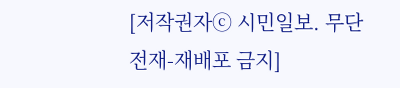[저작권자ⓒ 시민일보. 무단전재-재배포 금지]